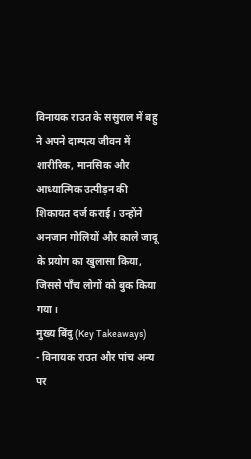विनायक राउत के ससुराल में बहु ने अपने दाम्पत्य जीवन में शारीरिक, मानसिक और आध्यात्मिक उत्पीड़न की शिकायत दर्ज कराई। उन्होंने अनजान गोलियों और काले जादू के प्रयोग का खुलासा किया, जिससे पाँच लोगों को बुक किया गया।
मुख्य बिंदु (Key Takeaways)
- विनायक राउत और पांच अन्य पर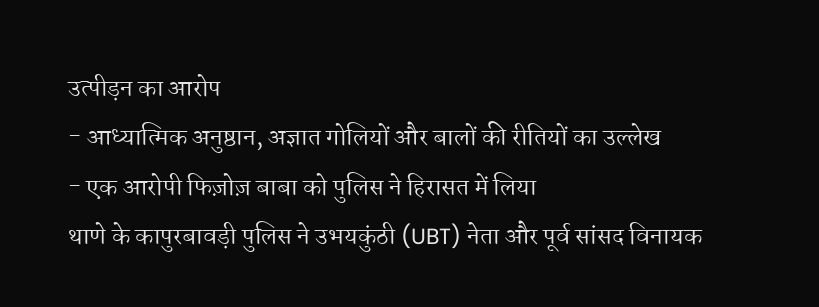उत्पीड़न का आरोप
- आध्यात्मिक अनुष्ठान, अज्ञात गोलियों और बालों की रीतियों का उल्लेख
- एक आरोपी फिज़ोज़ बाबा को पुलिस ने हिरासत में लिया
थाणे के कापुरबावड़ी पुलिस ने उभयकुंठी (UBT) नेता और पूर्व सांसद विनायक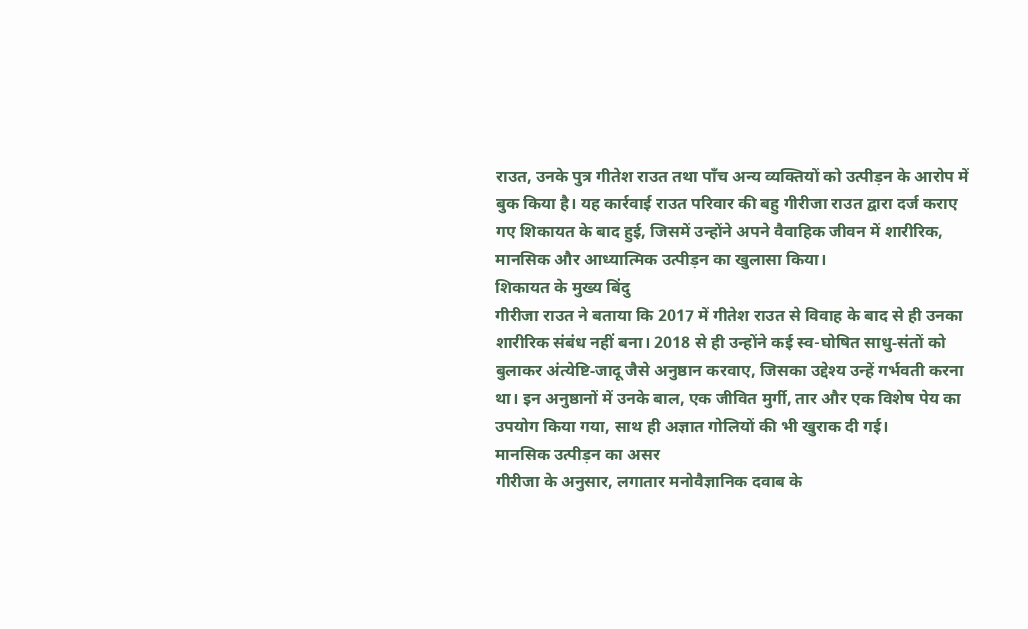राउत, उनके पुत्र गीतेश राउत तथा पाँच अन्य व्यक्तियों को उत्पीड़न के आरोप में बुक किया है। यह कार्रवाई राउत परिवार की बहु गीरीजा राउत द्वारा दर्ज कराए गए शिकायत के बाद हुई, जिसमें उन्होंने अपने वैवाहिक जीवन में शारीरिक, मानसिक और आध्यात्मिक उत्पीड़न का खुलासा किया।
शिकायत के मुख्य बिंदु
गीरीजा राउत ने बताया कि 2017 में गीतेश राउत से विवाह के बाद से ही उनका शारीरिक संबंध नहीं बना। 2018 से ही उन्होंने कई स्व-घोषित साधु‑संतों को बुलाकर अंत्येष्टि‑जादू जैसे अनुष्ठान करवाए, जिसका उद्देश्य उन्हें गर्भवती करना था। इन अनुष्ठानों में उनके बाल, एक जीवित मुर्गी, तार और एक विशेष पेय का उपयोग किया गया, साथ ही अज्ञात गोलियों की भी खुराक दी गई।
मानसिक उत्पीड़न का असर
गीरीजा के अनुसार, लगातार मनोवैज्ञानिक दवाब के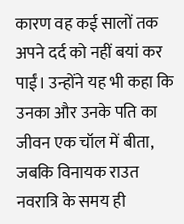कारण वह कई सालों तक अपने दर्द को नहीं बयां कर पाईं। उन्होंने यह भी कहा कि उनका और उनके पति का जीवन एक चॉल में बीता, जबकि विनायक राउत नवरात्रि के समय ही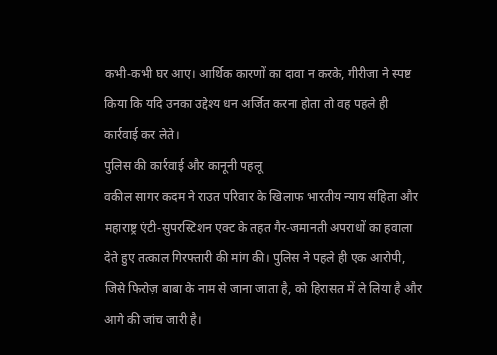कभी‑कभी घर आए। आर्थिक कारणों का दावा न करके, गीरीजा ने स्पष्ट किया कि यदि उनका उद्देश्य धन अर्जित करना होता तो वह पहले ही कार्रवाई कर लेते।
पुलिस की कार्रवाई और कानूनी पहलू
वकील सागर कदम ने राउत परिवार के खिलाफ भारतीय न्याय संहिता और महाराष्ट्र एंटी‑सुपरस्टिशन एक्ट के तहत गैर‑जमानती अपराधों का हवाला देते हुए तत्काल गिरफ्तारी की मांग की। पुलिस ने पहले ही एक आरोपी, जिसे फिरोज़ बाबा के नाम से जाना जाता है, को हिरासत में ले लिया है और आगे की जांच जारी है।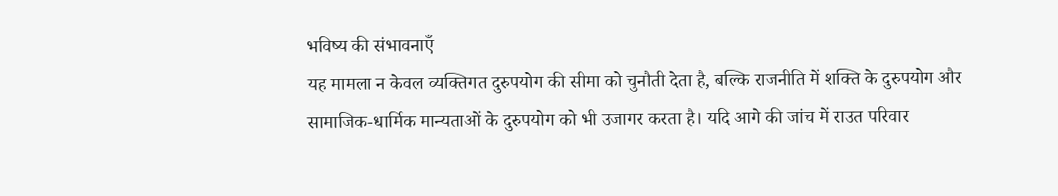भविष्य की संभावनाएँ
यह मामला न केवल व्यक्तिगत दुरुपयोग की सीमा को चुनौती देता है, बल्कि राजनीति में शक्ति के दुरुपयोग और सामाजिक‑धार्मिक मान्यताओं के दुरुपयोग को भी उजागर करता है। यदि आगे की जांच में राउत परिवार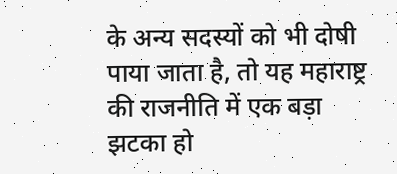के अन्य सदस्यों को भी दोषी पाया जाता है, तो यह महाराष्ट्र की राजनीति में एक बड़ा झटका हो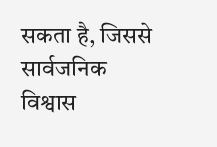सकता है, जिससे सार्वजनिक विश्वास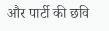और पार्टी की छवि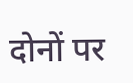दोनों पर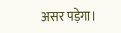असर पड़ेगा।